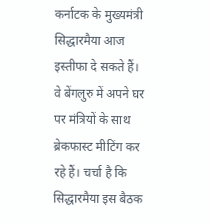कर्नाटक के मुख्यमंत्री सिद्धारमैया आज इस्तीफा दे सकते हैं। वे बेंगलुरु में अपने घर पर मंत्रियों के साथ ब्रेकफास्ट मीटिंग कर रहे हैं। चर्चा है कि सिद्धारमैया इस बैठक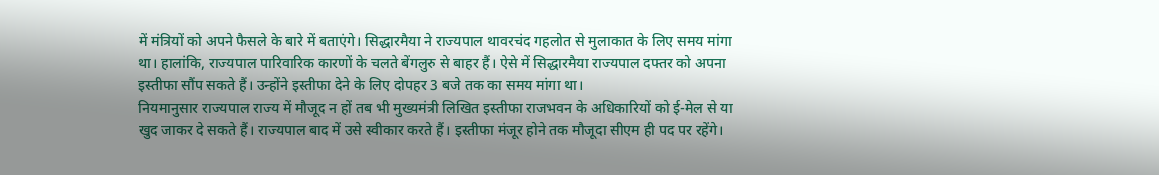में मंत्रियों को अपने फैसले के बारे में बताएंगे। सिद्धारमैया ने राज्यपाल थावरचंद गहलोत से मुलाकात के लिए समय मांगा था। हालांकि, राज्यपाल पारिवारिक कारणों के चलते बेंगलुरु से बाहर हैं। ऐसे में सिद्धारमैया राज्यपाल दफ्तर को अपना इस्तीफा सौंप सकते हैं। उन्होंने इस्तीफा देने के लिए दोपहर 3 बजे तक का समय मांगा था।
नियमानुसार राज्यपाल राज्य में मौजूद न हों तब भी मुख्यमंत्री लिखित इस्तीफा राजभवन के अधिकारियों को ई-मेल से या खुद जाकर दे सकते हैं। राज्यपाल बाद में उसे स्वीकार करते हैं। इस्तीफा मंजूर होने तक मौजूदा सीएम ही पद पर रहेंगे।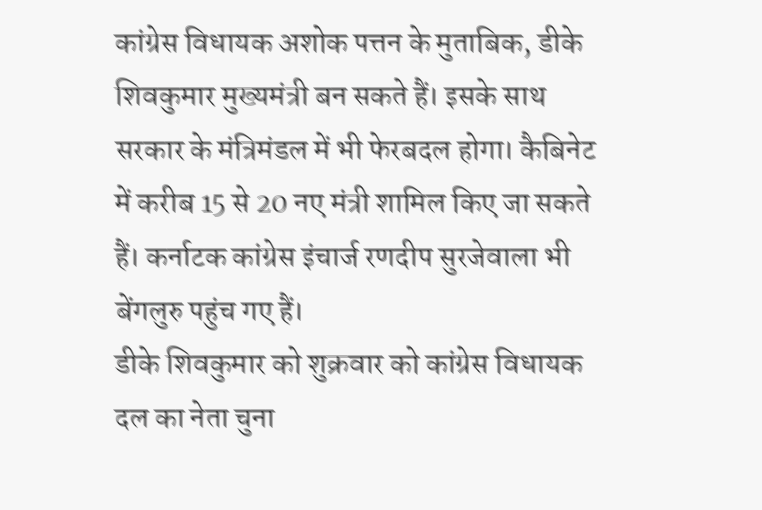कांग्रेस विधायक अशोक पत्तन के मुताबिक, डीके शिवकुमार मुख्यमंत्री बन सकते हैं। इसके साथ सरकार के मंत्रिमंडल में भी फेरबदल होगा। कैबिनेट में करीब 15 से 20 नए मंत्री शामिल किए जा सकते हैं। कर्नाटक कांग्रेस इंचार्ज रणदीप सुरजेवाला भी बेंगलुरु पहुंच गए हैं।
डीके शिवकुमार को शुक्रवार को कांग्रेस विधायक दल का नेता चुना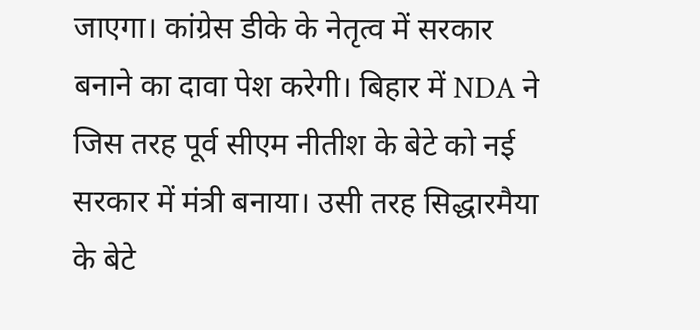जाएगा। कांग्रेस डीके के नेतृत्व में सरकार बनाने का दावा पेश करेगी। बिहार में NDA ने जिस तरह पूर्व सीएम नीतीश के बेटे को नई सरकार में मंत्री बनाया। उसी तरह सिद्धारमैया के बेटे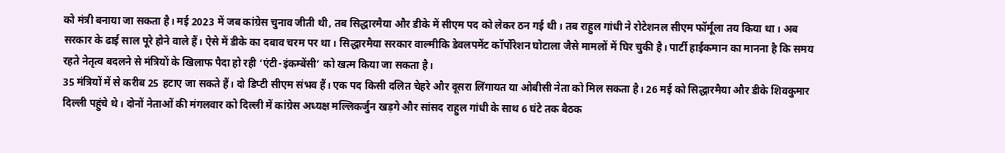को मंत्री बनाया जा सकता है। मई 2023 में जब कांग्रेस चुनाव जीती थी, तब सिद्धारमैया और डीके में सीएम पद को लेकर ठन गई थी। तब राहुल गांधी ने रोटेशनल सीएम फॉर्मूला तय किया था। अब सरकार के ढाई साल पूरे होने वाले हैं। ऐसे में डीके का दबाव चरम पर था। सिद्धारमैया सरकार वाल्मीकि डेवलपमेंट कॉर्पोरेशन घोटाला जैसे मामलों में घिर चुकी है। पार्टी हाईकमान का मानना है कि समय रहते नेतृत्व बदलने से मंत्रियों के खिलाफ पैदा हो रही ‘एंटी-इंकम्बेंसी’ को खत्म किया जा सकता है।
35 मंत्रियों में से करीब 25 हटाए जा सकते हैं। दो डिप्टी सीएम संभव हैं। एक पद किसी दलित चेहरे और दूसरा लिंगायत या ओबीसी नेता को मिल सकता है। 26 मई को सिद्धारमैया और डीके शिवकुमार दिल्ली पहुंचे थे। दोनों नेताओं की मंगलवार को दिल्ली में कांग्रेस अध्यक्ष मल्लिकर्जुन खड़गे और सांसद राहुल गांधी के साथ 6 घंटे तक बैठक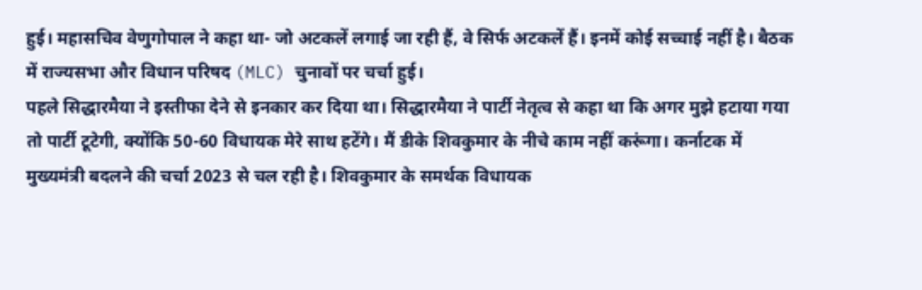हुई। महासचिव वेणुगोपाल ने कहा था- जो अटकलें लगाई जा रही हैं, वे सिर्फ अटकलें हैं। इनमें कोई सच्चाई नहीं है। बैठक में राज्यसभा और विधान परिषद (MLC) चुनावों पर चर्चा हुई।
पहले सिद्धारमैया ने इस्तीफा देने से इनकार कर दिया था। सिद्धारमैया ने पार्टी नेतृत्व से कहा था कि अगर मुझे हटाया गया तो पार्टी टूटेगी, क्योंकि 50-60 विधायक मेरे साथ हटेंगे। मैं डीके शिवकुमार के नीचे काम नहीं करूंगा। कर्नाटक में मुख्यमंत्री बदलने की चर्चा 2023 से चल रही है। शिवकुमार के समर्थक विधायक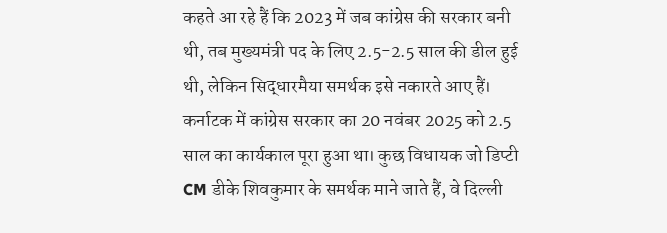कहते आ रहे हैं कि 2023 में जब कांग्रेस की सरकार बनी थी, तब मुख्यमंत्री पद के लिए 2.5-2.5 साल की डील हुई थी, लेकिन सिद्धारमैया समर्थक इसे नकारते आए हैं। कर्नाटक में कांग्रेस सरकार का 20 नवंबर 2025 को 2.5 साल का कार्यकाल पूरा हुआ था। कुछ विधायक जो डिप्टी CM डीके शिवकुमार के समर्थक माने जाते हैं, वे दिल्ली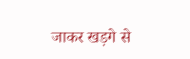जाकर खड़गे से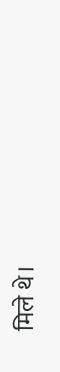मिले थे।